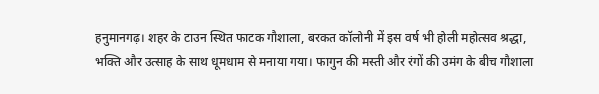हनुमानगढ़। शहर के टाउन स्थित फाटक गौशाला, बरकत कॉलोनी में इस वर्ष भी होली महोत्सव श्रद्धा, भक्ति और उत्साह के साथ धूमधाम से मनाया गया। फागुन की मस्ती और रंगों की उमंग के बीच गौशाला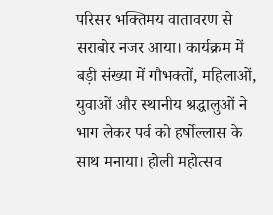परिसर भक्तिमय वातावरण से सराबोर नजर आया। कार्यक्रम में बड़ी संख्या में गौभक्तों, महिलाओं, युवाओं और स्थानीय श्रद्धालुओं ने भाग लेकर पर्व को हर्षोल्लास के साथ मनाया। होली महोत्सव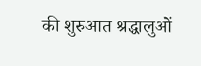की शुरुआत श्रद्धालुओं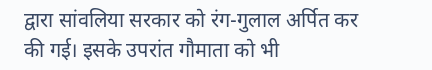द्वारा सांवलिया सरकार को रंग-गुलाल अर्पित कर की गई। इसके उपरांत गौमाता को भी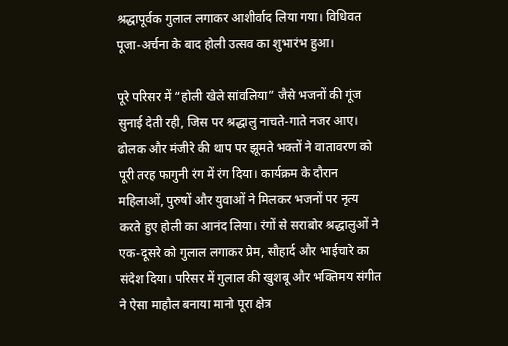श्रद्धापूर्वक गुलाल लगाकर आशीर्वाद लिया गया। विधिवत पूजा-अर्चना के बाद होली उत्सव का शुभारंभ हुआ।

पूरे परिसर में “होली खेले सांवलिया” जैसे भजनों की गूंज सुनाई देती रही, जिस पर श्रद्धालु नाचते-गाते नजर आए। ढोलक और मंजीरे की थाप पर झूमते भक्तों ने वातावरण को पूरी तरह फागुनी रंग में रंग दिया। कार्यक्रम के दौरान महिलाओं, पुरुषों और युवाओं ने मिलकर भजनों पर नृत्य करते हुए होली का आनंद लिया। रंगों से सराबोर श्रद्धालुओं ने एक-दूसरे को गुलाल लगाकर प्रेम, सौहार्द और भाईचारे का संदेश दिया। परिसर में गुलाल की खुशबू और भक्तिमय संगीत ने ऐसा माहौल बनाया मानो पूरा क्षेत्र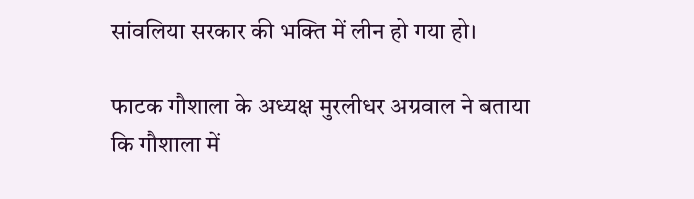सांवलिया सरकार की भक्ति में लीन हो गया हो।

फाटक गौशाला के अध्यक्ष मुरलीधर अग्रवाल ने बताया कि गौशाला में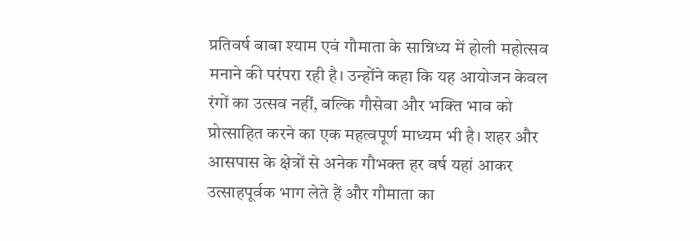प्रतिवर्ष बाबा श्याम एवं गौमाता के सान्निध्य में होली महोत्सव मनाने की परंपरा रही है। उन्होंने कहा कि यह आयोजन केवल रंगों का उत्सव नहीं, बल्कि गौसेवा और भक्ति भाव को प्रोत्साहित करने का एक महत्वपूर्ण माध्यम भी है। शहर और आसपास के क्षेत्रों से अनेक गौभक्त हर वर्ष यहां आकर उत्साहपूर्वक भाग लेते हैं और गौमाता का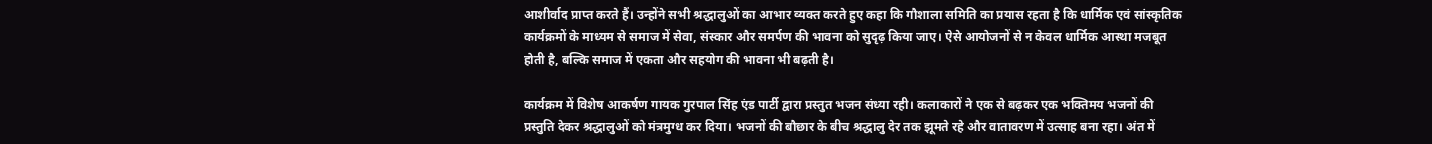आशीर्वाद प्राप्त करते हैं। उन्होंने सभी श्रद्धालुओं का आभार व्यक्त करते हुए कहा कि गौशाला समिति का प्रयास रहता है कि धार्मिक एवं सांस्कृतिक कार्यक्रमों के माध्यम से समाज में सेवा, संस्कार और समर्पण की भावना को सुदृढ़ किया जाए। ऐसे आयोजनों से न केवल धार्मिक आस्था मजबूत होती है, बल्कि समाज में एकता और सहयोग की भावना भी बढ़ती है।

कार्यक्रम में विशेष आकर्षण गायक गुरपाल सिंह एंड पार्टी द्वारा प्रस्तुत भजन संध्या रही। कलाकारों ने एक से बढ़कर एक भक्तिमय भजनों की प्रस्तुति देकर श्रद्धालुओं को मंत्रमुग्ध कर दिया। भजनों की बौछार के बीच श्रद्धालु देर तक झूमते रहे और वातावरण में उत्साह बना रहा। अंत में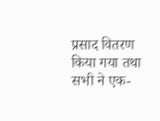प्रसाद वितरण किया गया तथा सभी ने एक-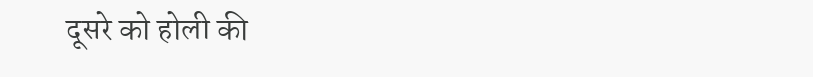दूसरे को होली की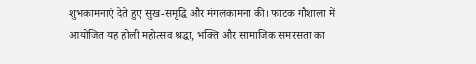शुभकामनाएं देते हुए सुख-समृद्धि और मंगलकामना की। फाटक गौशाला में आयोजित यह होली महोत्सव श्रद्धा, भक्ति और सामाजिक समरसता का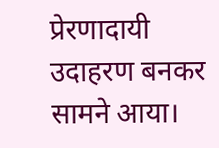प्रेरणादायी उदाहरण बनकर सामने आया।